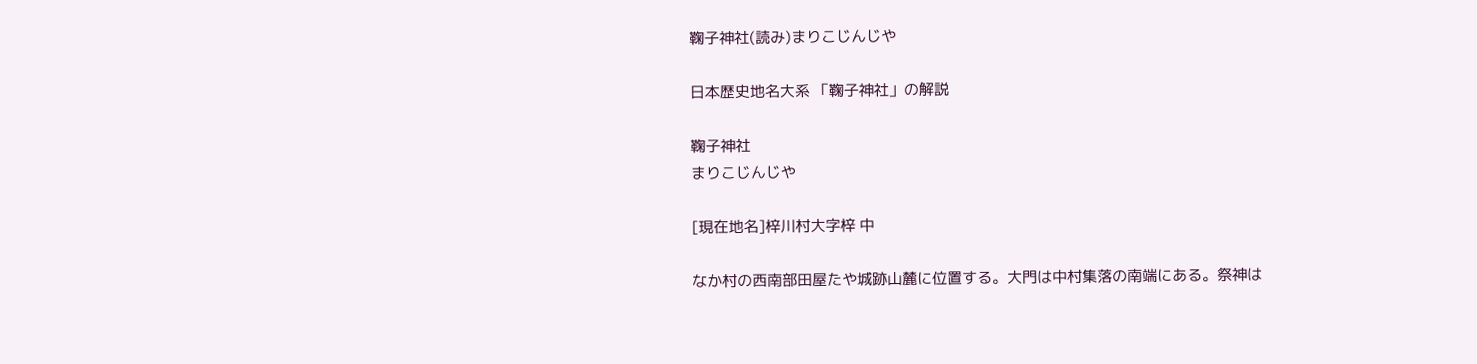鞠子神社(読み)まりこじんじや

日本歴史地名大系 「鞠子神社」の解説

鞠子神社
まりこじんじや

[現在地名]梓川村大字梓 中

なか村の西南部田屋たや城跡山麓に位置する。大門は中村集落の南端にある。祭神は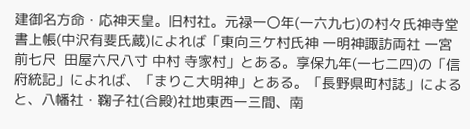建御名方命・応神天皇。旧村社。元禄一〇年(一六九七)の村々氏神寺堂書上帳(中沢有斐氏蔵)によれば「東向三ケ村氏神 一明神諏訪両社 一宮前七尺  田屋六尺八寸 中村 寺家村」とある。享保九年(一七二四)の「信府統記」によれば、「まりこ大明神」とある。「長野県町村誌」によると、八幡社・鞠子社(合殿)社地東西一三間、南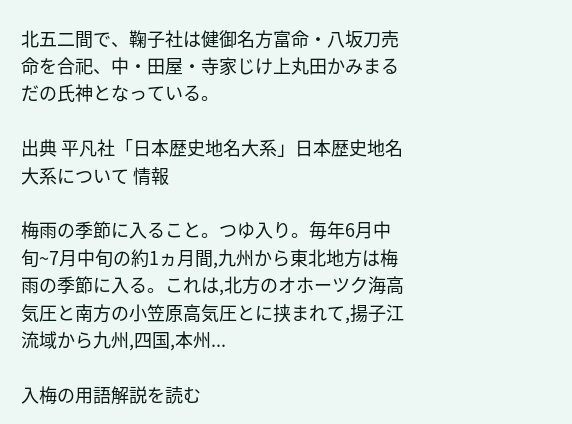北五二間で、鞠子社は健御名方富命・八坂刀売命を合祀、中・田屋・寺家じけ上丸田かみまるだの氏神となっている。

出典 平凡社「日本歴史地名大系」日本歴史地名大系について 情報

梅雨の季節に入ること。つゆ入り。毎年6月中旬~7月中旬の約1ヵ月間,九州から東北地方は梅雨の季節に入る。これは,北方のオホーツク海高気圧と南方の小笠原高気圧とに挟まれて,揚子江流域から九州,四国,本州...

入梅の用語解説を読む